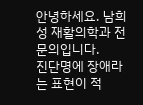안녕하세요. 남희성 재활의학과 전문의입니다.
진단명에 장애라는 표현이 적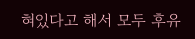혀있다고 해서 모두 후유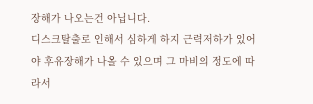장해가 나오는건 아닙니다.
디스크탈출로 인해서 심하게 하지 근력저하가 있어야 후유장해가 나올 수 있으며 그 마비의 정도에 따라서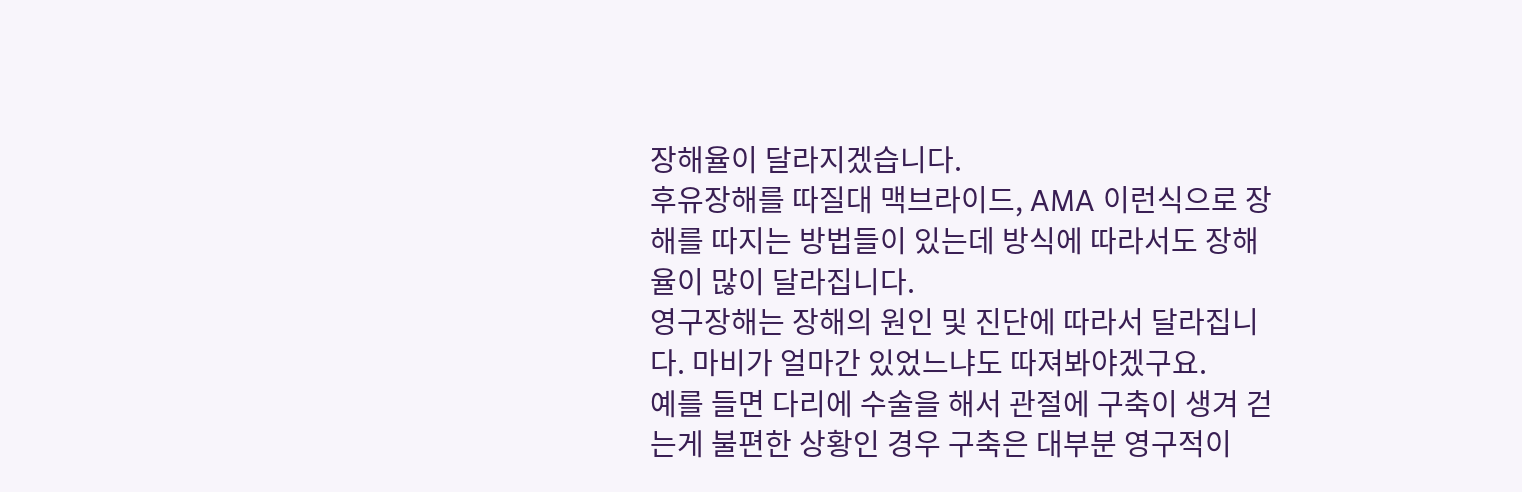장해율이 달라지겠습니다.
후유장해를 따질대 맥브라이드, AMA 이런식으로 장해를 따지는 방법들이 있는데 방식에 따라서도 장해율이 많이 달라집니다.
영구장해는 장해의 원인 및 진단에 따라서 달라집니다. 마비가 얼마간 있었느냐도 따져봐야겠구요.
예를 들면 다리에 수술을 해서 관절에 구축이 생겨 걷는게 불편한 상황인 경우 구축은 대부분 영구적이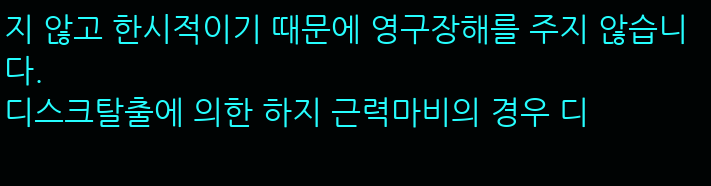지 않고 한시적이기 때문에 영구장해를 주지 않습니다.
디스크탈출에 의한 하지 근력마비의 경우 디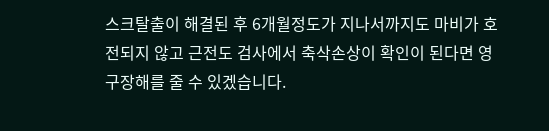스크탈출이 해결된 후 6개월정도가 지나서까지도 마비가 호전되지 않고 근전도 검사에서 축삭손상이 확인이 된다면 영구장해를 줄 수 있겠습니다.